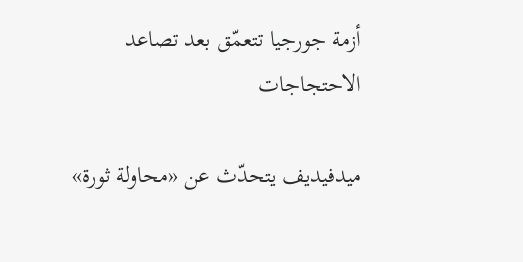أزمة جورجيا تتعمّق بعد تصاعد الاحتجاجات

ميدفيديف يتحدّث عن «محاولة ثورة»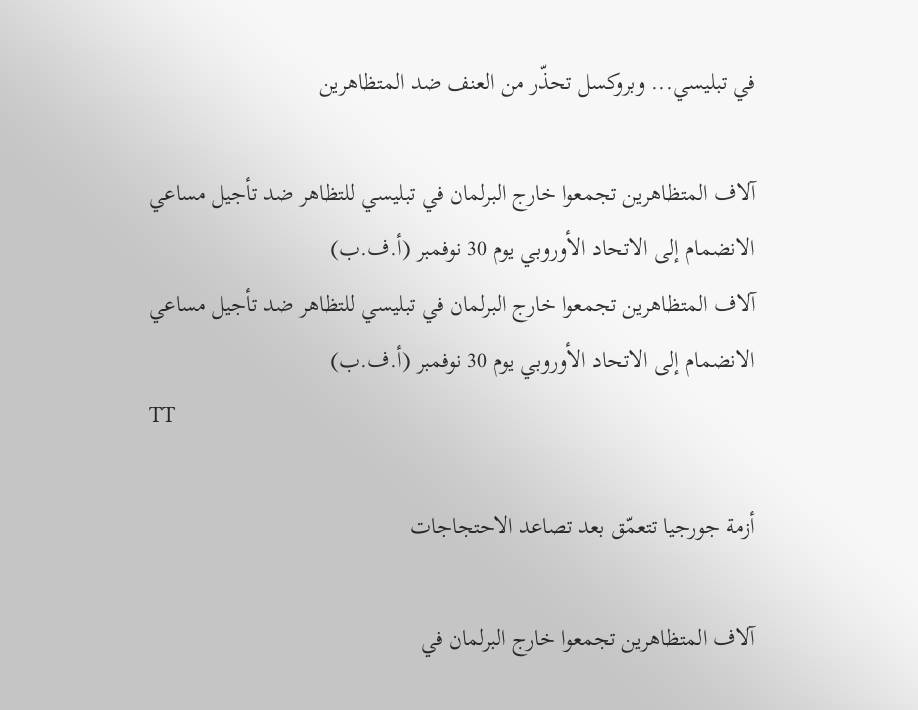في تبليسي... وبروكسل تحذّر من العنف ضد المتظاهرين

آلاف المتظاهرين تجمعوا خارج البرلمان في تبليسي للتظاهر ضد تأجيل مساعي الانضمام إلى الاتحاد الأوروبي يوم 30 نوفمبر (أ.ف.ب)
آلاف المتظاهرين تجمعوا خارج البرلمان في تبليسي للتظاهر ضد تأجيل مساعي الانضمام إلى الاتحاد الأوروبي يوم 30 نوفمبر (أ.ف.ب)
TT

أزمة جورجيا تتعمّق بعد تصاعد الاحتجاجات

آلاف المتظاهرين تجمعوا خارج البرلمان في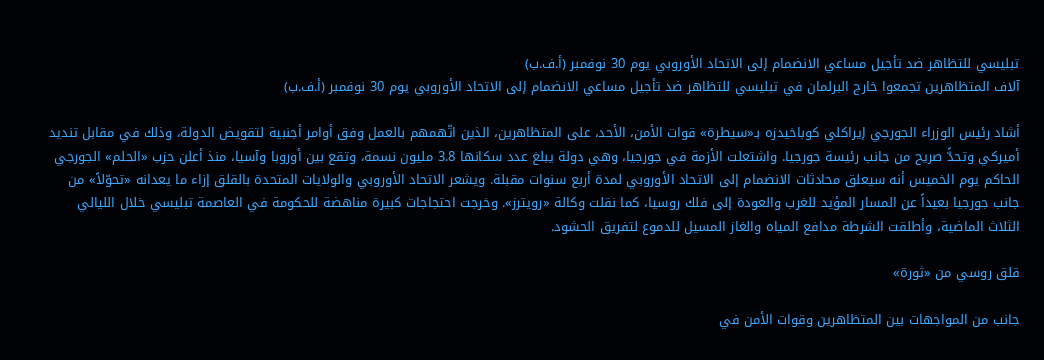تبليسي للتظاهر ضد تأجيل مساعي الانضمام إلى الاتحاد الأوروبي يوم 30 نوفمبر (أ.ف.ب)
آلاف المتظاهرين تجمعوا خارج البرلمان في تبليسي للتظاهر ضد تأجيل مساعي الانضمام إلى الاتحاد الأوروبي يوم 30 نوفمبر (أ.ف.ب)

أشاد رئيس الوزراء الجورجي إيراكلي كوباخيدزه بـ«سيطرة» قوات الأمن، الأحد، على المتظاهرين، الذين اتّهمهم بالعمل وفق أوامر أجنبية لتقويض الدولة، وذلك في مقابل تنديد أميركي وتحدًّ صريح من جانب رئيسة جورجيا. واشتعلت الأزمة في جورجيا، وهي دولة يبلغ عدد سكانها 3.8 مليون نسمة، وتقع بين أوروبا وآسيا، منذ أعلن حزب «الحلم» الجورجي الحاكم يوم الخميس أنه سيعلق محادثات الانضمام إلى الاتحاد الأوروبي لمدة أربع سنوات مقبلة. ويشعر الاتحاد الأوروبي والولايات المتحدة بالقلق إزاء ما يعدانه «تحوّلاً» من جانب جورجيا بعيداً عن المسار المؤيد للغرب والعودة إلى فلك روسيا، كما نقلت وكالة «رويترز». وخرجت احتجاجات كبيرة مناهضة للحكومة في العاصمة تبليسي خلال الليالي الثلاث الماضية، وأطلقت الشرطة مدافع المياه والغاز المسيل للدموع لتفريق الحشود.

قلق روسي من «ثورة»

جانب من المواجهات بين المتظاهرين وقوات الأمن في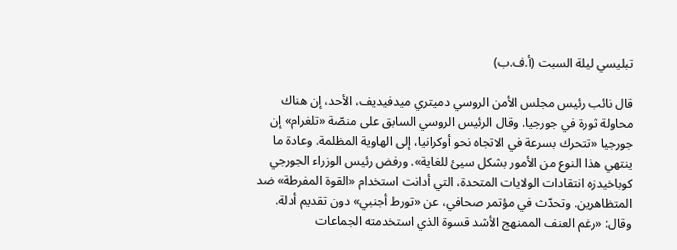تبليسي ليلة السبت (أ.ف.ب)

قال نائب رئيس مجلس الأمن الروسي دميتري ميدفيديف، الأحد، إن هناك محاولة ثورة في جورجيا. وقال الرئيس الروسي السابق على منصّة «تلغرام» إن جورجيا «تتحرك بسرعة في الاتجاه نحو أوكرانيا، إلى الهاوية المظلمة. وعادة ما ينتهي هذا النوع من الأمور بشكل سيئ للغاية». ورفض رئيس الوزراء الجورجي كوباخيدزه انتقادات الولايات المتحدة، التي أدانت استخدام «القوة المفرطة» ضد المتظاهرين. وتحدّث في مؤتمر صحافي، عن «تورط أجنبي» دون تقديم أدلة. وقال: «رغم العنف الممنهج الأشد قسوة الذي استخدمته الجماعات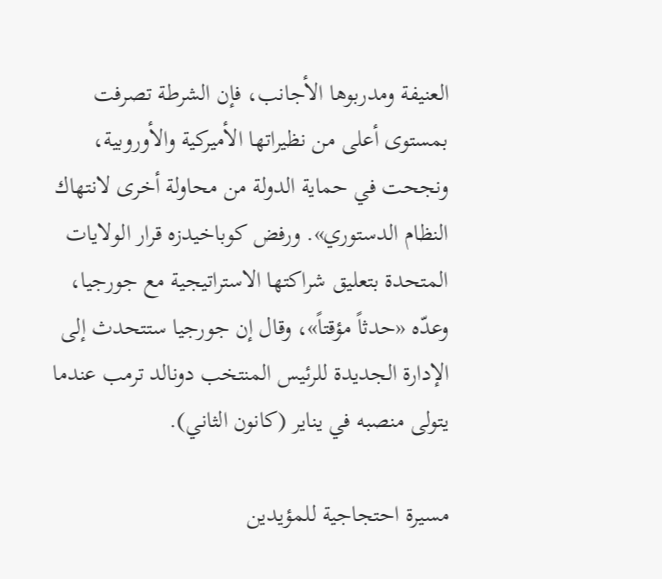العنيفة ومدربوها الأجانب، فإن الشرطة تصرفت بمستوى أعلى من نظيراتها الأميركية والأوروبية، ونجحت في حماية الدولة من محاولة أخرى لانتهاك النظام الدستوري». ورفض كوباخيدزه قرار الولايات المتحدة بتعليق شراكتها الاستراتيجية مع جورجيا، وعدّه «حدثاً مؤقتاً»، وقال إن جورجيا ستتحدث إلى الإدارة الجديدة للرئيس المنتخب دونالد ترمب عندما يتولى منصبه في يناير (كانون الثاني).

مسيرة احتجاجية للمؤيدين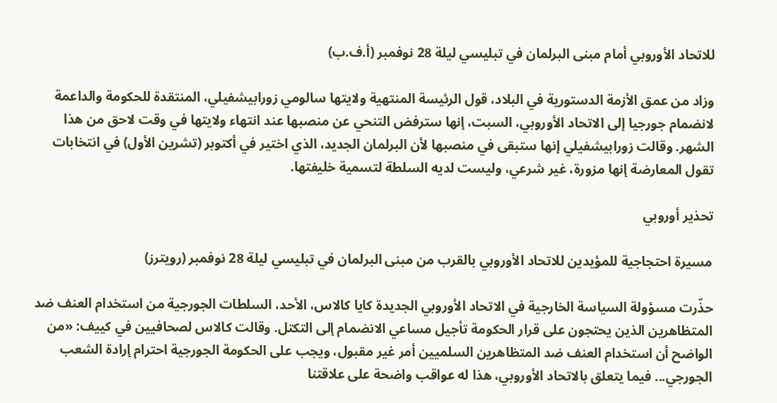للاتحاد الأوروبي أمام مبنى البرلمان في تبليسي ليلة 28 نوفمبر (أ.ف.ب)

وزاد من عمق الأزمة الدستورية في البلاد، قول الرئيسة المنتهية ولايتها سالومي زورابيشفيلي، المنتقدة للحكومة والداعمة لانضمام جورجيا إلى الاتحاد الأوروبي، السبت، إنها سترفض التنحي عن منصبها عند انتهاء ولايتها في وقت لاحق من هذا الشهر. وقالت زورابيشفيلي إنها ستبقى في منصبها لأن البرلمان الجديد، الذي اختير في أكتوبر (تشرين الأول) في انتخابات تقول المعارضة إنها مزورة، غير شرعي، وليست لديه السلطة لتسمية خليفتها.

تحذير أوروبي

مسيرة احتجاجية للمؤيدين للاتحاد الأوروبي بالقرب من مبنى البرلمان في تبليسي ليلة 28 نوفمبر (رويترز)

حذّرت مسؤولة السياسة الخارجية في الاتحاد الأوروبي الجديدة كايا كالاس، الأحد، السلطات الجورجية من استخدام العنف ضد المتظاهرين الذين يحتجون على قرار الحكومة تأجيل مساعي الانضمام إلى التكتل. وقالت كالاس لصحافيين في كييف: «من الواضح أن استخدام العنف ضد المتظاهرين السلميين أمر غير مقبول، ويجب على الحكومة الجورجية احترام إرادة الشعب الجورجي... فيما يتعلق بالاتحاد الأوروبي، هذا له عواقب واضحة على علاقتنا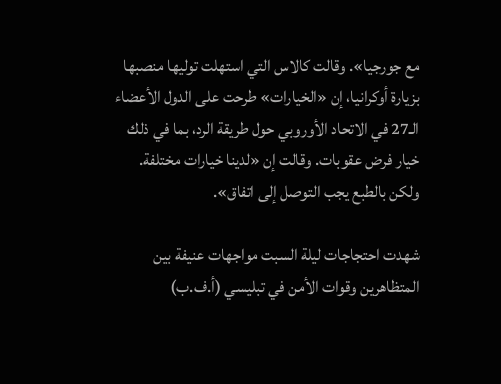مع جورجيا». وقالت كالاس التي استهلت توليها منصبها بزيارة أوكرانيا، إن «الخيارات» طرحت على الدول الأعضاء الـ27 في الاتحاد الأوروبي حول طريقة الرد، بما في ذلك خيار فرض عقوبات. وقالت إن «لدينا خيارات مختلفة. ولكن بالطبع يجب التوصل إلى اتفاق».

شهدت احتجاجات ليلة السبت مواجهات عنيفة بين المتظاهرين وقوات الأمن في تبليسي (أ.ف.ب)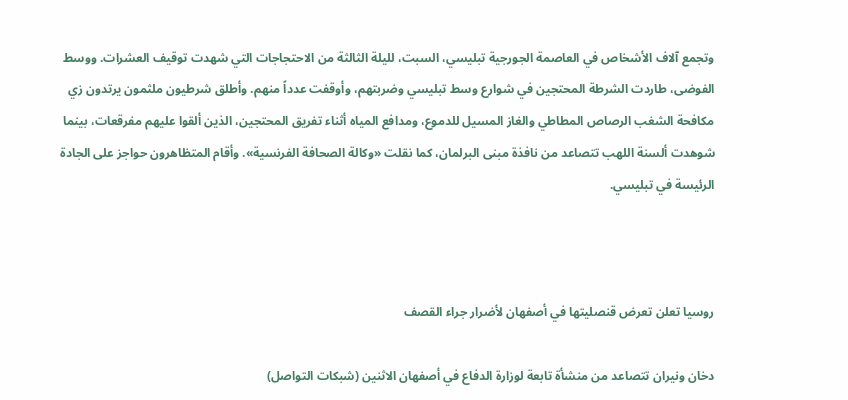وتجمع آلاف الأشخاص في العاصمة الجورجية تبليسي، السبت، لليلة الثالثة من الاحتجاجات التي شهدت توقيف العشرات. ووسط الفوضى، طاردت الشرطة المحتجين في شوارع وسط تبليسي وضربتهم، وأوقفت عدداً منهم. وأطلق شرطيون ملثمون يرتدون زي مكافحة الشغب الرصاص المطاطي والغاز المسيل للدموع، ومدافع المياه أثناء تفريق المحتجين، الذين ألقوا عليهم مفرقعات، بينما شوهدت ألسنة اللهب تتصاعد من نافذة مبنى البرلمان، كما نقلت «وكالة الصحافة الفرنسية». وأقام المتظاهرون حواجز على الجادة الرئيسة في تبليسي.



روسيا تعلن تعرض قنصليتها في أصفهان لأضرار جراء القصف

دخان ونيران تتصاعد من منشأة تابعة لوزارة الدفاع في أصفهان الاثنين (شبكات التواصل)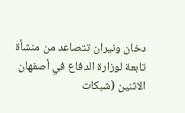دخان ونيران تتصاعد من منشأة تابعة لوزارة الدفاع في أصفهان الاثنين (شبكات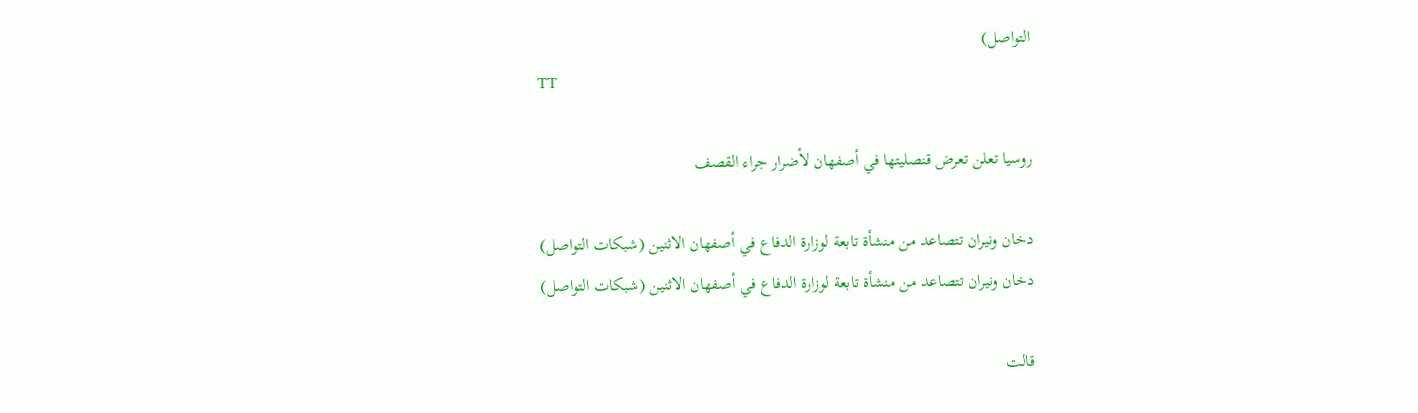التواصل)
TT

روسيا تعلن تعرض قنصليتها في أصفهان لأضرار جراء القصف

دخان ونيران تتصاعد من منشأة تابعة لوزارة الدفاع في أصفهان الاثنين (شبكات التواصل)
دخان ونيران تتصاعد من منشأة تابعة لوزارة الدفاع في أصفهان الاثنين (شبكات التواصل)

قالت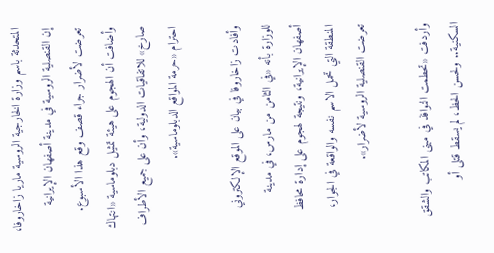المتحدثة باسم وزارة الخارجية الروسية ماريا زاخاروفا، إن القنصلية الروسية في مدينة أصفهان الإيرانية تعرضت لأضرار جراء قصف وقع هذا الأسبوع. وأضافت ‌أن الهجوم ‌على هيئة ‌تمثيل دبلوماسية «انتهاك صارخ» للاتفاقيات الدولية، وأن على جميع الأطراف احترام «حرمة المواقع الدبلوماسية».

وأفادت زاخاروفا في بيان على الموقع الإلكتروني للوزارة بأنه «في الثامن من ‌مارس، ‌في مدينة أصفهان ‌الإيرانية، ونتيجة لهجوم ‌على إدارة محافظ المنطقة التي تحمل الاسم نفسه والواقعة في الجوار، تعرضت القنصلية ‌الروسية لأضرار».

وأردفت «تحطمت النوافذ في مبنى المكاتب والشقق السكنية.. ولحسن الحظ، لم يسقط قتلى أو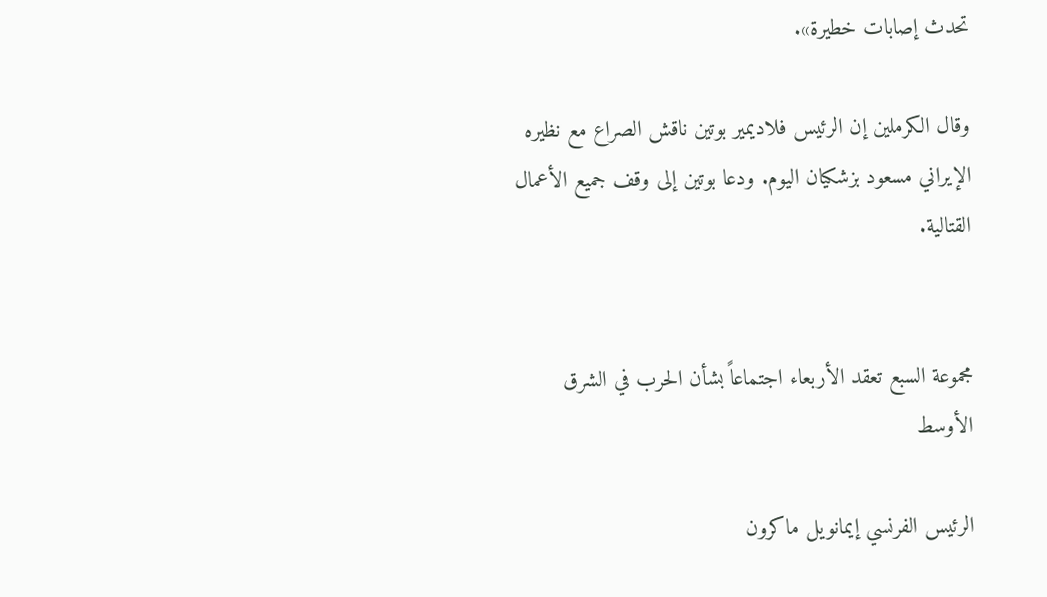تحدث إصابات خطيرة».

وقال الكرملين إن الرئيس فلاديمير بوتين ناقش الصراع مع نظيره الإيراني مسعود بزشكيان اليوم. ودعا بوتين إلى وقف جميع الأعمال القتالية.


مجموعة السبع تعقد الأربعاء اجتماعاً بشأن الحرب في الشرق الأوسط

الرئيس الفرنسي إيمانويل ماكرون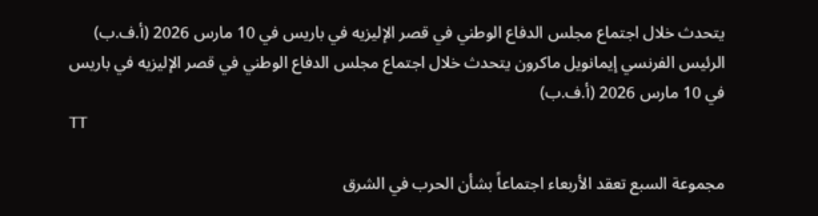يتحدث خلال اجتماع مجلس الدفاع الوطني في قصر الإليزيه في باريس في 10 مارس 2026 (أ.ف.ب)
الرئيس الفرنسي إيمانويل ماكرون يتحدث خلال اجتماع مجلس الدفاع الوطني في قصر الإليزيه في باريس في 10 مارس 2026 (أ.ف.ب)
TT

مجموعة السبع تعقد الأربعاء اجتماعاً بشأن الحرب في الشرق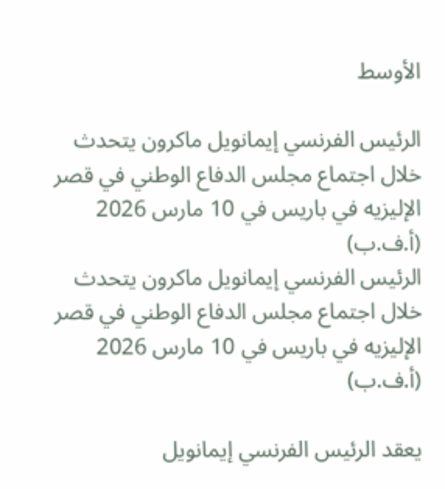الأوسط

الرئيس الفرنسي إيمانويل ماكرون يتحدث خلال اجتماع مجلس الدفاع الوطني في قصر الإليزيه في باريس في 10 مارس 2026 (أ.ف.ب)
الرئيس الفرنسي إيمانويل ماكرون يتحدث خلال اجتماع مجلس الدفاع الوطني في قصر الإليزيه في باريس في 10 مارس 2026 (أ.ف.ب)

يعقد الرئيس الفرنسي إيمانويل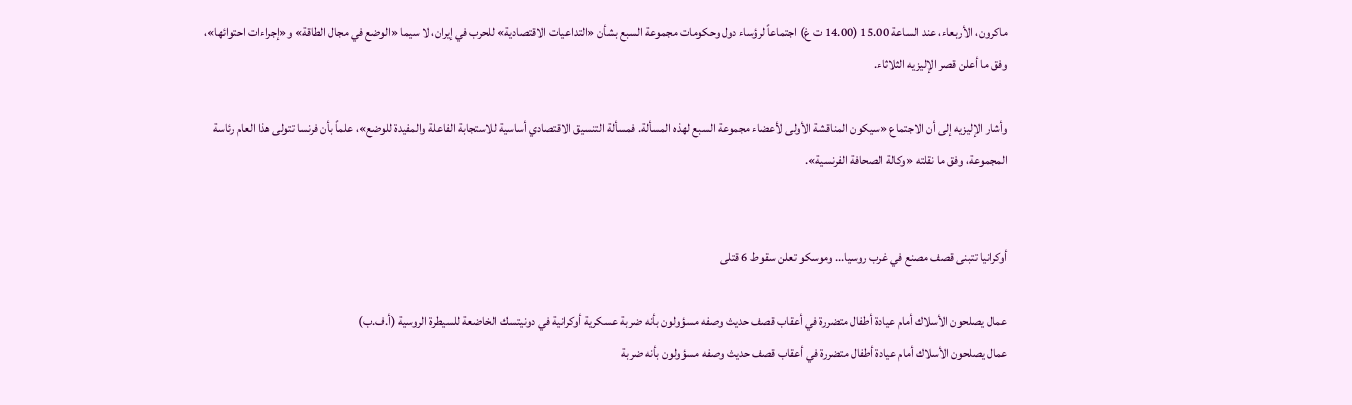ماكرون، الأربعاء، عند الساعة 15.00 (14.00 ت غ) اجتماعاً لرؤساء دول وحكومات مجموعة السبع بشأن «التداعيات الاقتصادية» للحرب في إيران، لا سيما «الوضع في مجال الطاقة» و«إجراءات احتوائها»، وفق ما أعلن قصر الإليزيه الثلاثاء.

وأشار الإليزيه إلى أن الاجتماع «سيكون المناقشة الأولى لأعضاء مجموعة السبع لهذه المسألة. فمسألة التنسيق الاقتصادي أساسية للاستجابة الفاعلة والمفيدة للوضع»، علماً بأن فرنسا تتولى هذا العام رئاسة المجموعة، وفق ما نقلته «وكالة الصحافة الفرنسية».


أوكرانيا تتبنى قصف مصنع في غرب روسيا... وموسكو تعلن سقوط 6 قتلى

عمال يصلحون الأسلاك أمام عيادة أطفال متضررة في أعقاب قصف حديث وصفه مسؤولون بأنه ضربة عسكرية أوكرانية في دونيتسك الخاضعة للسيطرة الروسية (أ.ف.ب)
عمال يصلحون الأسلاك أمام عيادة أطفال متضررة في أعقاب قصف حديث وصفه مسؤولون بأنه ضربة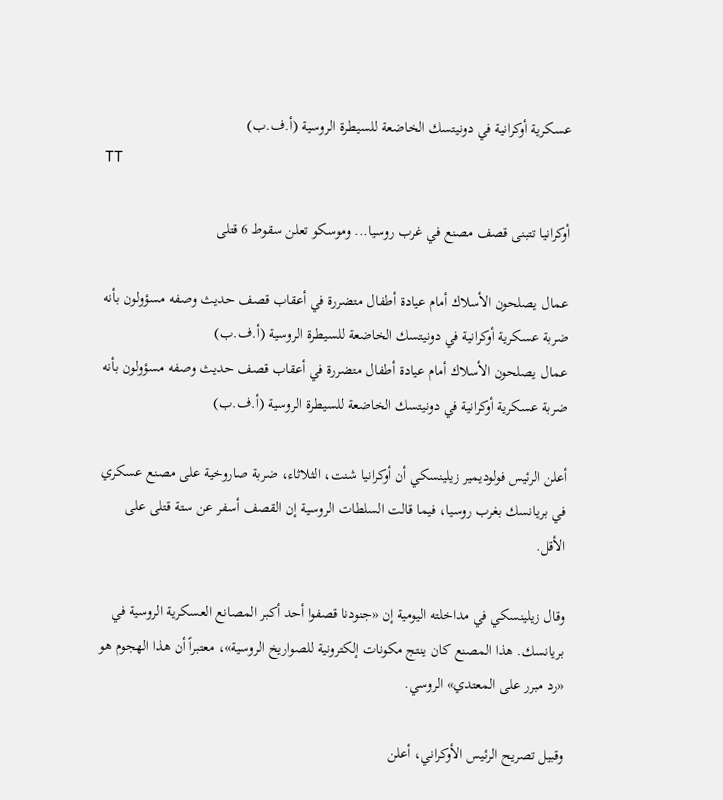عسكرية أوكرانية في دونيتسك الخاضعة للسيطرة الروسية (أ.ف.ب)
TT

أوكرانيا تتبنى قصف مصنع في غرب روسيا... وموسكو تعلن سقوط 6 قتلى

عمال يصلحون الأسلاك أمام عيادة أطفال متضررة في أعقاب قصف حديث وصفه مسؤولون بأنه ضربة عسكرية أوكرانية في دونيتسك الخاضعة للسيطرة الروسية (أ.ف.ب)
عمال يصلحون الأسلاك أمام عيادة أطفال متضررة في أعقاب قصف حديث وصفه مسؤولون بأنه ضربة عسكرية أوكرانية في دونيتسك الخاضعة للسيطرة الروسية (أ.ف.ب)

أعلن الرئيس فولوديمير زيلينسكي أن أوكرانيا شنت، الثلاثاء، ضربة صاروخية على مصنع عسكري في بريانسك بغرب روسيا، فيما قالت السلطات الروسية إن القصف أسفر عن ستة قتلى على الأقل.

وقال زيلينسكي في مداخلته اليومية إن «جنودنا قصفوا أحد أكبر المصانع العسكرية الروسية في بريانسك. هذا المصنع كان ينتج مكونات إلكترونية للصواريخ الروسية»، معتبراً أن هذا الهجوم هو «رد مبرر على المعتدي» الروسي.

وقبيل تصريح الرئيس الأوكراني، أعلن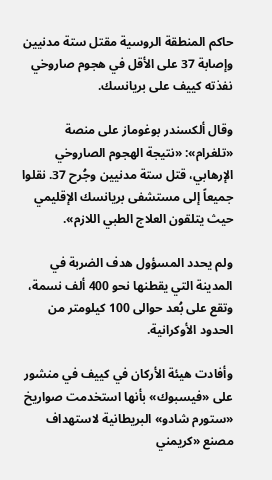حاكم المنطقة الروسية مقتل ستة مدنيين وإصابة 37 على الأقل في هجوم صاروخي نفذته كييف على بريانسك.

وقال ألكسندر بوغوماز على منصة «تلغرام»: «نتيجة الهجوم الصاروخي الإرهابي، قتل ستة مدنيين وجُرح 37. نقلوا جميعاً إلى مستشفى بريانسك الإقليمي حيث يتلقون العلاج الطبي اللازم».

ولم يحدد المسؤول هدف الضربة في المدينة التي يقطنها نحو 400 ألف نسمة، وتقع على بُعد حوالى 100 كيلومتر من الحدود الأوكرانية.

وأفادت هيئة الأركان في كييف في منشور على «فيسبوك» بأنها استخدمت صواريخ «ستورم شادو» البريطانية لاستهداف مصنع «كريمني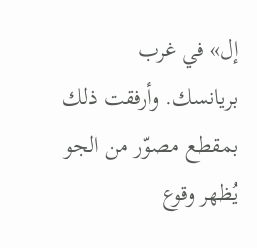إل» في غرب بريانسك. وأرفقت ذلك بمقطع مصوّر من الجو يُظهر وقوع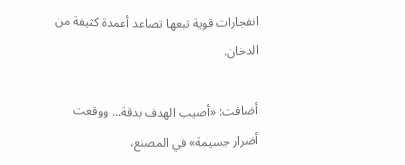انفجارات قوية تبعها تصاعد أعمدة كثيفة من الدخان.

أضافت: «أصيب الهدف بدقة... ووقعت أضرار جسيمة» في المصنع،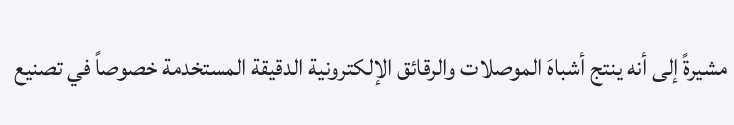مشيرةً إلى أنه ينتج أشباهَ الموصلات والرقائق الإلكترونية الدقيقة المستخدمة خصوصاً في تصنيع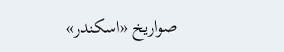صواريخ «اسكندر»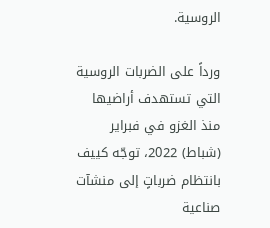الروسية.

ورداً على الضربات الروسية التي تستهدف أراضيها منذ الغزو في فبراير (شباط) 2022، توجّه كييف بانتظام ضرباتٍ إلى منشآت صناعية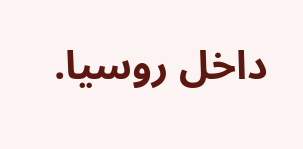داخل روسيا.